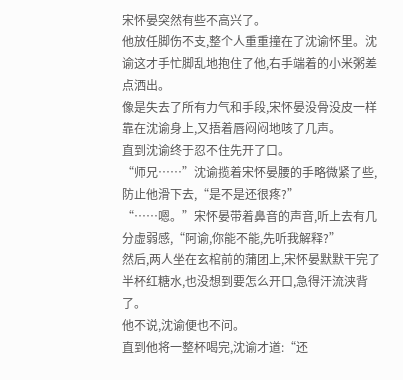宋怀晏突然有些不高兴了。
他放任脚伤不支,整个人重重撞在了沈谕怀里。沈谕这才手忙脚乱地抱住了他,右手端着的小米粥差点洒出。
像是失去了所有力气和手段,宋怀晏没骨没皮一样靠在沈谕身上,又捂着唇闷闷地咳了几声。
直到沈谕终于忍不住先开了口。
“师兄……”沈谕揽着宋怀晏腰的手略微紧了些,防止他滑下去,“是不是还很疼?”
“……嗯。”宋怀晏带着鼻音的声音,听上去有几分虚弱感,“阿谕,你能不能,先听我解释?”
然后,两人坐在玄棺前的蒲团上,宋怀晏默默干完了半杯红糖水,也没想到要怎么开口,急得汗流浃背了。
他不说,沈谕便也不问。
直到他将一整杯喝完,沈谕才道:“还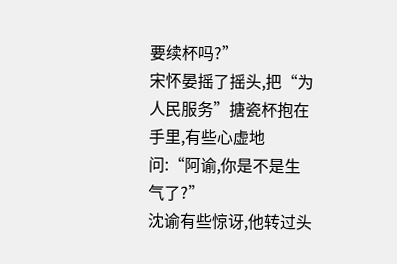要续杯吗?”
宋怀晏摇了摇头,把“为人民服务”搪瓷杯抱在手里,有些心虚地问:“阿谕,你是不是生气了?”
沈谕有些惊讶,他转过头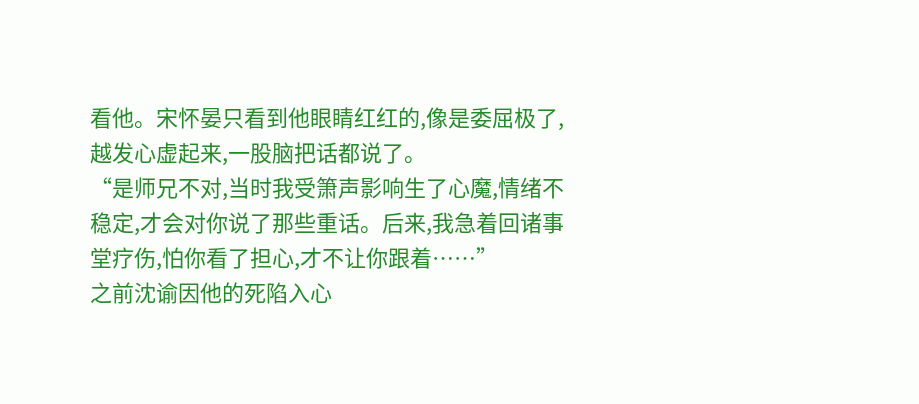看他。宋怀晏只看到他眼睛红红的,像是委屈极了,越发心虚起来,一股脑把话都说了。
“是师兄不对,当时我受箫声影响生了心魔,情绪不稳定,才会对你说了那些重话。后来,我急着回诸事堂疗伤,怕你看了担心,才不让你跟着……”
之前沈谕因他的死陷入心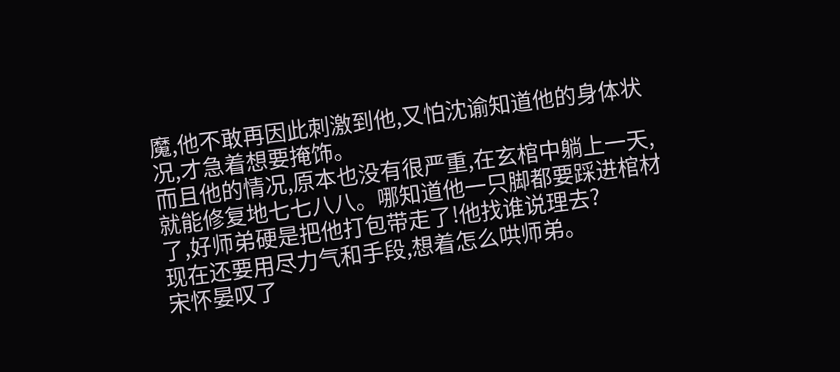魔,他不敢再因此刺激到他,又怕沈谕知道他的身体状况,才急着想要掩饰。
而且他的情况,原本也没有很严重,在玄棺中躺上一天,就能修复地七七八八。哪知道他一只脚都要踩进棺材了,好师弟硬是把他打包带走了!他找谁说理去?
现在还要用尽力气和手段,想着怎么哄师弟。
宋怀晏叹了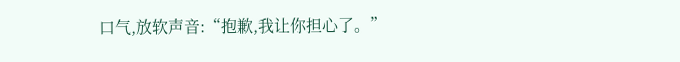口气,放软声音:“抱歉,我让你担心了。”